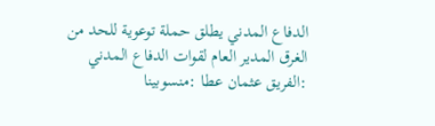الدفاع المدني يطلق حملة توعوية للحد من الغرق المدير العام لقوات الدفاع المدني :الفريق عثمان عطا :منسوبينا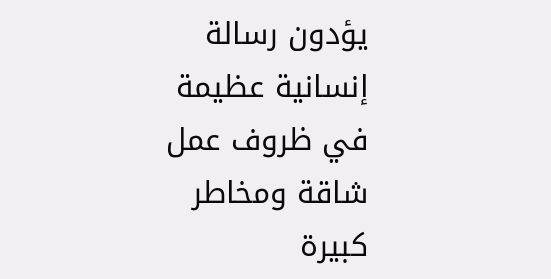يؤدون رسالة إنسانية عظيمة في ظروف عمل شاقة ومخاطر كبيرة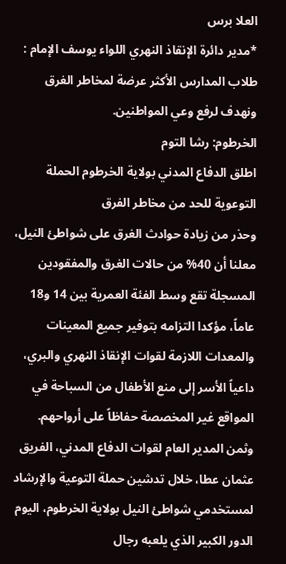العلا برس
*مدير دائرة الإنقاذ النهري اللواء يوسف الإمام :
طلاب المدارس الأكثر عرضة لمخاطر الغرق
ونهدف لرفع وعي المواطنين.
الخرطوم: رشا التوم
اطلق الدفاع المدني بولاية الخرطوم الحملة التوعوية للحد من مخاطر الفرق
وحذر من زيادة حوادث الغرق على شواطئ النيل، معلنا أن 40% من حالات الغرق والمفقودين المسجلة تقع وسط الفئة العمرية بين 14 و18 عاماً، مؤكدا التزامه بتوفير جميع المعينات والمعدات اللازمة لقوات الإنقاذ النهري والبري، داعياً الأسر إلى منع الأطفال من السباحة في المواقع غير المخصصة حفاظاً على أرواحهم.
وثمن المدير العام لقوات الدفاع المدني، الفريق عثمان عطا، خلال تدشين حملة التوعية والإرشاد لمستخدمي شواطئ النيل بولاية الخرطوم، اليوم الدور الكبير الذي يلعبه رجال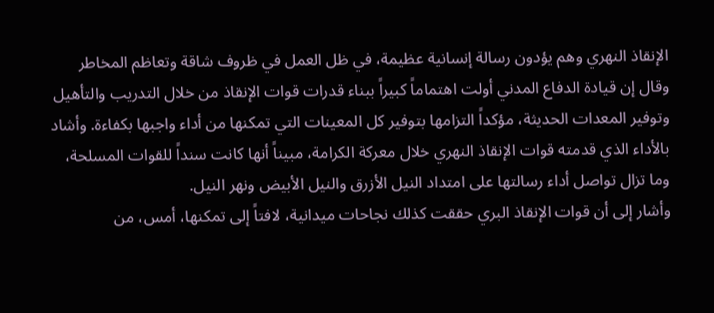الإنقاذ النهري وهم يؤدون رسالة إنسانية عظيمة، في ظل العمل في ظروف شاقة وتعاظم المخاطر
وقال إن قيادة الدفاع المدني أولت اهتماماً كبيراً ببناء قدرات قوات الإنقاذ من خلال التدريب والتأهيل وتوفير المعدات الحديثة، مؤكداً التزامها بتوفير كل المعينات التي تمكنها من أداء واجبها بكفاءة. وأشاد بالأداء الذي قدمته قوات الإنقاذ النهري خلال معركة الكرامة، مبيناً أنها كانت سنداً للقوات المسلحة، وما تزال تواصل أداء رسالتها على امتداد النيل الأزرق والنيل الأبيض ونهر النيل.
وأشار إلى أن قوات الإنقاذ البري حققت كذلك نجاحات ميدانية، لافتاً إلى تمكنها، أمس، من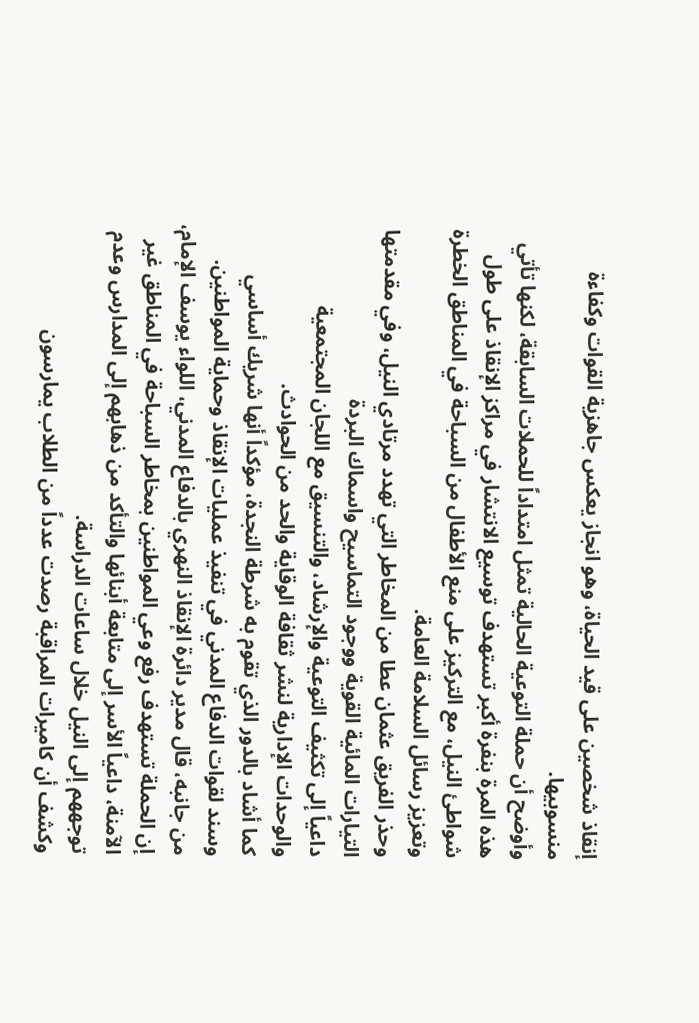إنقاذ شخصين على قيد الحياة، وهو انجاز يعكس جاهزية القوات وكفاءة منسوبيها.
وأوضح أن حملة التوعية الحالية تمثل امتداداً للحملات السابقة، لكنها تأتي هذه المرة بنفرة أكبر تستهدف توسيع الانتشار في مراكز الإنقاذ على طول شواطئ النيل، مع التركيز على منع الأطفال من السباحة في المناطق الخطرة وتعزيز رسائل السلامة العامة.
وحذر الفريق عثمان عطا من المخاطر التي تهدد مرتادي النيل، وفي مقدمتها التيارات المائية القوية ووجود التماسيح واسماك البردة
داعياً إلى تكثيف التوعية والإرشاد، والتنسيق مع اللجان المجتمعية والوحدات الإدارية لنشر ثقافة الوقاية والحد من الحوادث.
كما أشاد بالدور الذي تقوم به شرطة النجدة، مؤكداً أنها شريك أساسي وسند لقوات الدفاع المدني في تنفيذ عمليات الإنقاذ وحماية المواطنين.
من جانبه، قال مدير دائرة الإنقاذ النهري بالدفاع المدني، اللواء يوسف الإمام، إن الحملة تستهدف رفع وعي المواطنين بمخاطر السباحة في المناطق غير الآمنة، داعياً الأسر إلى متابعة أبنائها والتأكد من ذهابهم إلى المدارس وعدم توجههم إلى النيل خلال ساعات الدراسة.
وكشف أن كاميرات المراقبة رصدت عدداً من الطلاب يمارسون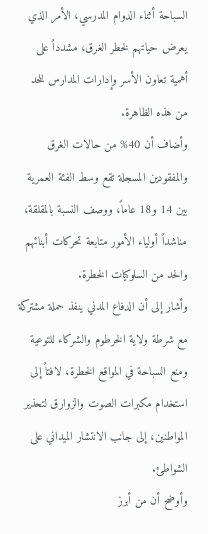السباحة أثناء الدوام المدرسي، الأمر الذي يعرض حياتهم لخطر الغرق، مشدداً على أهمية تعاون الأسر وإدارات المدارس للحد من هذه الظاهرة.
وأضاف أن 40% من حالات الغرق والمفقودين المسجلة تقع وسط الفئة العمرية بين 14 و18 عاماً، ووصف النسبة بالمقلقة، مناشداً أولياء الأمور متابعة تحركات أبنائهم والحد من السلوكيات الخطرة.
وأشار إلى أن الدفاع المدني ينفذ حملة مشتركة مع شرطة ولاية الخرطوم والشركاء للتوعية ومنع السباحة في المواقع الخطرة، لافتاً إلى استخدام مكبرات الصوت والزوارق لتحذير المواطنين، إلى جانب الانتشار الميداني على الشواطئ.
وأوضح أن من أبرز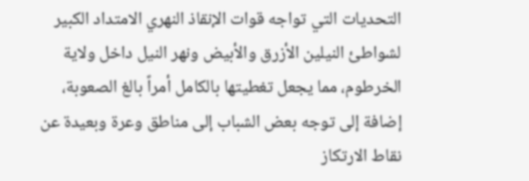التحديات التي تواجه قوات الإنقاذ النهري الامتداد الكبير لشواطئ النيلين الأزرق والأبيض ونهر النيل داخل ولاية الخرطوم، مما يجعل تغطيتها بالكامل أمراً بالغ الصعوبة، إضافة إلى توجه بعض الشباب إلى مناطق وعرة وبعيدة عن نقاط الارتكاز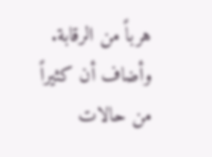هرباً من الرقابة.
وأضاف أن كثيراً من حالات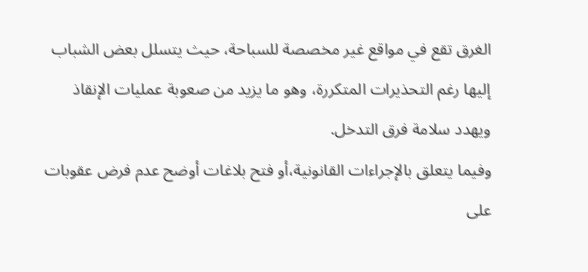الغرق تقع في مواقع غير مخصصة للسباحة، حيث يتسلل بعض الشباب إليها رغم التحذيرات المتكررة، وهو ما يزيد من صعوبة عمليات الإنقاذ ويهدد سلامة فرق التدخل.
وفيما يتعلق بالإجراءات القانونية،أو فتح بلاغات أوضح عدم فرض عقوبات على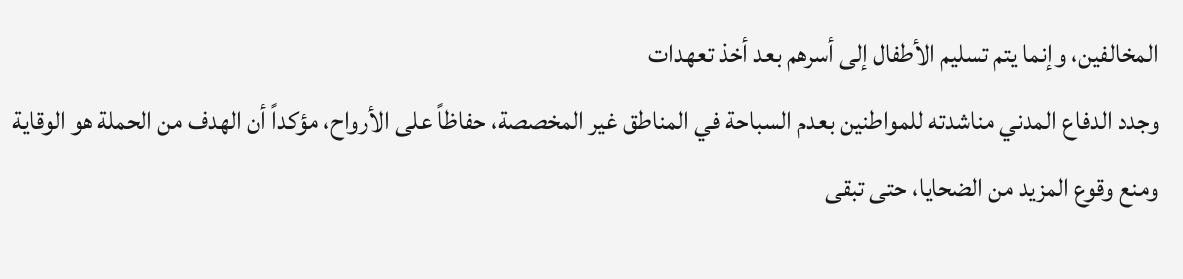المخالفين، وإنما يتم تسليم الأطفال إلى أسرهم بعد أخذ تعهدات
وجدد الدفاع المدني مناشدته للمواطنين بعدم السباحة في المناطق غير المخصصة، حفاظاً على الأرواح، مؤكداً أن الهدف من الحملة هو الوقاية ومنع وقوع المزيد من الضحايا، حتى تبقى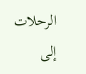الرحلات إلى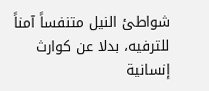شواطئ النيل متنفساً آمناً للترفيه، بدلا عن كوارث إنسانية